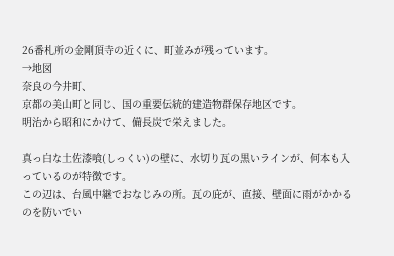26番札所の金剛頂寺の近くに、町並みが残っています。
→地図
奈良の今井町、
京都の美山町と同じ、国の重要伝統的建造物群保存地区です。
明治から昭和にかけて、備長炭で栄えました。

真っ白な土佐漆喰(しっくい)の壁に、水切り瓦の黒いラインが、何本も入っているのが特徴です。
この辺は、台風中継でおなじみの所。瓦の庇が、直接、壁面に雨がかかるのを防いでい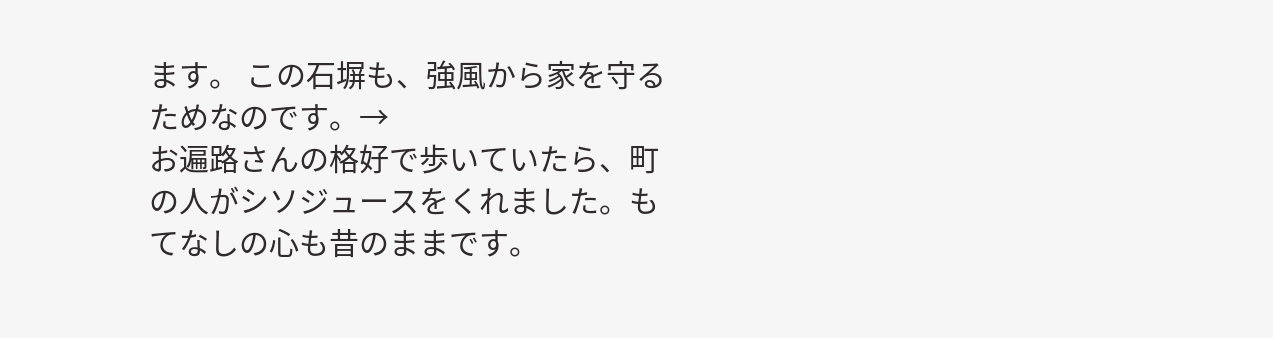ます。 この石塀も、強風から家を守るためなのです。→
お遍路さんの格好で歩いていたら、町の人がシソジュースをくれました。もてなしの心も昔のままです。